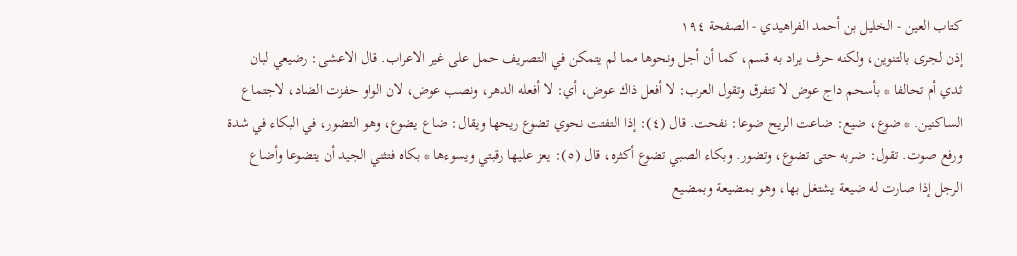كتاب العين - الخليل بن أحمد الفراهيدي - الصفحة ١٩٤
إذن لجرى بالتنوين، ولكنه حرف يراد به قسم، كما أن أجل ونحوها مما لم يتمكن في التصريف حمل على غير الاعراب. قال الاعشى: رضيعي لبان ثدي أم تحالفا * بأسحم داج عوض لا تتفرق وتقول العرب: لا أفعل ذاك عوض، أي: لا أفعله الدهر، ونصب عوض، لان الواو حفزت الضاد، لاجتماع الساكنين. * ضوع، ضيع: ضاعت الريح ضوعا: نفحت. قال (٤): إذا التفتت نحوي تضوع ريحها ويقال: ضاع يضوع، وهو التضور، في البكاء في شدة ورفع صوت. تقول: ضربه حتى تضوع، وتضور. وبكاء الصبي تضوع أكثره، قال (٥): يعز عليها رقبتي ويسوءها * بكاه فتثني الجيد أن يتضوعا وأضاع الرجل إذا صارت له ضيعة يشتغل بها، وهو بمضيعة وبمضيع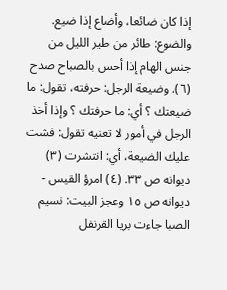إذا كان ضائعا، وأضاع إذا ضيع. والضوع: طائر من طير الليل من جنس الهام إذا أحس بالصباح صدح (٦). وضيعة الرجل: حرفته، تقول: ما ضيعتك ؟ أي: ما حرفتك ؟ وإذا أخذ الرجل في أمور لا تعنيه تقول: فشت عليك الضيعة، أي: انتشرت (٣) ديوانه ص ٣٣. (٤) امرؤ القيس - ديوانه ص ١٥ وعجز البيت: نسيم الصبا جاءت بريا القرنفل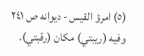(٥) امرؤ القيس - ديوانه ص ٢٤١ وفيه (ريبتي) مكان (رقبتي).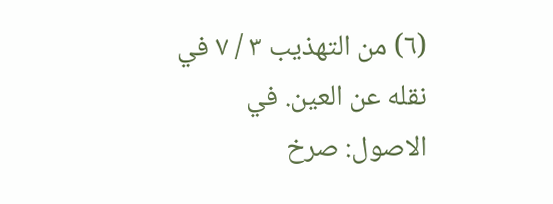(٦) من التهذيب ٣ / ٧ في نقله عن العين. في الاصول: صرخ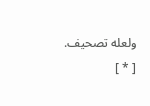ولعله تصحيف. [ * ]